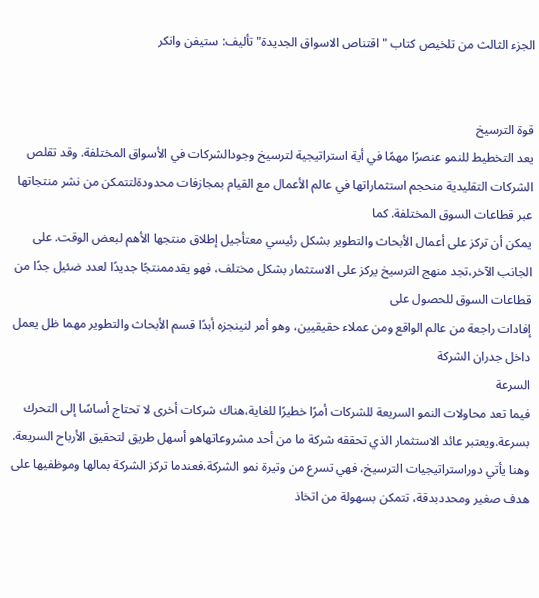الجزء الثالث من تلخيص كتاب "اقتناص الاسواق الجديدة" تأليف: ستيفن وانكر


قوة الترسيخ
يعد التخطيط للنمو عنصرًا مهمًا في أية استراتيجية لترسيخ وجودالشركات في الأسواق المختلفة. وقد تقلص الشركات التقليدية منحجم استثماراتها في عالم الأعمال مع القيام بمجازفات محدودةلتتمكن من نشر منتجاتها عبر قطاعات السوق المختلفة. كما
يمكن أن تركز على أعمال الأبحاث والتطوير بشكل رئيسي معتأجيل إطلاق منتجها الأهم لبعض الوقت. على الجانب الآخر،تجد منهج الترسيخ يركز على الاستثمار بشكل مختلف، فهو يقدممنتجًا جديدًا لعدد ضئيل جدًا من قطاعات السوق للحصول على
إفادات راجعة من عالم الواقع ومن عملاء حقيقيين، وهو أمر لنينجزه أبدًا قسم الأبحاث والتطوير مهما ظل يعمل داخل جدران الشركة
السرعة
فيما تعد محاولات النمو السريعة للشركات أمرًا خطيرًا للغاية،هناك شركات أخرى لا تحتاج أساسًا إلى التحرك بسرعة.ويعتبر عائد الاستثمار الذي تحققه شركة ما من أحد مشروعاتهاهو أسهل طريق لتحقيق الأرباح السريعة. وهنا يأتي دوراستراتيجيات الترسيخ، فهي تسرع من وتيرة نمو الشركة.فعندما تركز الشركة بمالها وموظفيها على هدف صغير ومحددبدقة، تتمكن بسهولة من اتخاذ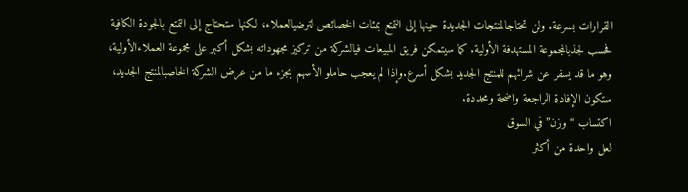القرارات بسرعة. ولن تحتاجالمنتجات الجديدة حينها إلى التمتع بمئات الخصائص لترضيالعملاء، لكنها ستحتاج إلى التمتع بالجودة الكافية فحسب لجذبالمجموعة المستهدفة الأولية. كما سيتمكن فريق المبيعات فيالشركة من تركيز مجهوداته بشكل أكبر على مجموعة العملاءالأولية، وهو ما قد يسفر عن شرائهم للمنتج الجديد بشكل أسرع.وإذا لم يعجب حاملو الأسهم بجزء ما من عرض الشركة الخاصبالمنتج الجديد، ستكون الإفادة الراجعة واضحة ومحددة.
اكتساب “وزن”في السوق
لعل واحدة من أكثر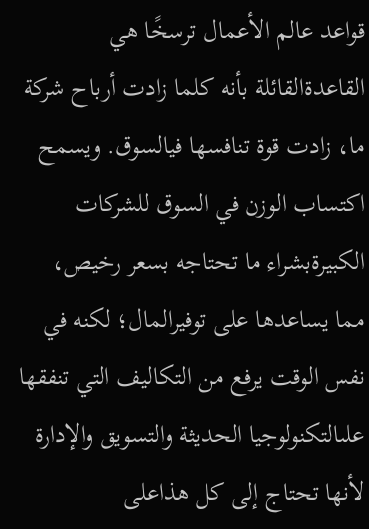قواعد عالم الأعمال ترسخًا هي القاعدةالقائلة بأنه كلما زادت أرباح شركة ما، زادت قوة تنافسها فيالسوق. ويسمح اكتساب الوزن في السوق للشركات الكبيرةبشراء ما تحتاجه بسعر رخيص، مما يساعدها على توفيرالمال؛ لكنه في نفس الوقت يرفع من التكاليف التي تنفقها علىالتكنولوجيا الحديثة والتسويق والإدارة لأنها تحتاج إلى كل هذاعلى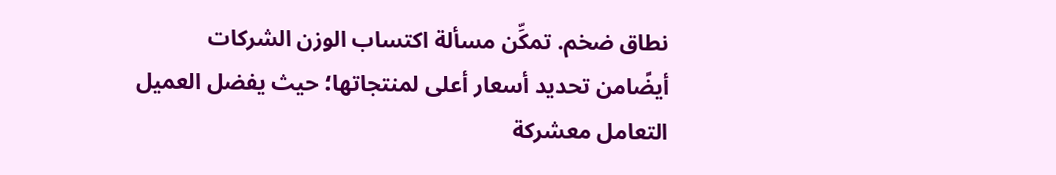نطاق ضخم. تمكِّن مسألة اكتساب الوزن الشركات أيضًامن تحديد أسعار أعلى لمنتجاتها؛ حيث يفضل العميل التعامل معشركة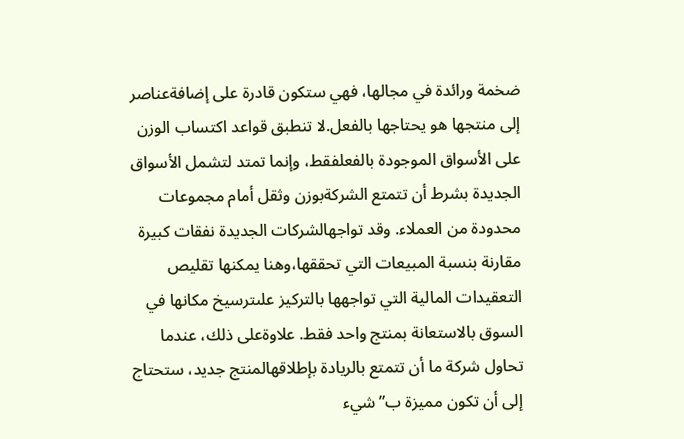ضخمة ورائدة في مجالها، فهي ستكون قادرة على إضافةعناصر إلى منتجها هو يحتاجها بالفعل.لا تنطبق قواعد اكتساب الوزن على الأسواق الموجودة بالفعلفقط، وإنما تمتد لتشمل الأسواق الجديدة بشرط أن تتمتع الشركةبوزن وثقل أمام مجموعات محدودة من العملاء. وقد تواجهالشركات الجديدة نفقات كبيرة مقارنة بنسبة المبيعات التي تحققها،وهنا يمكنها تقليص التعقيدات المالية التي تواجهها بالتركيز علىترسيخ مكانها في السوق بالاستعانة بمنتج واحد فقط. علاوةعلى ذلك، عندما تحاول شركة ما أن تتمتع بالريادة بإطلاقهالمنتج جديد، ستحتاج إلى أن تكون مميزة ب”شيء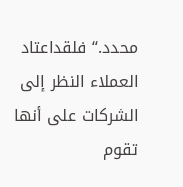محدد.“ فلقداعتاد العملاء النظر إلى الشركات على أنها تقوم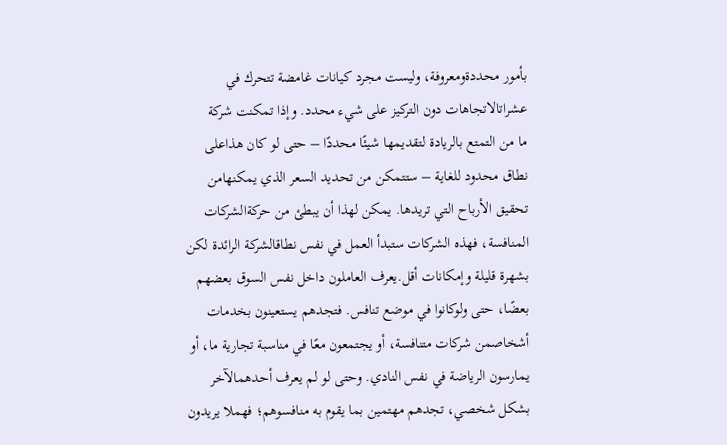بأمور محددةومعروفة، وليست مجرد كيانات غامضة تتحرك في عشراتالاتجاهات دون التركيز على شيء محدد. وإذا تمكنت شركة
ما من التمتع بالريادة لتقديمها شيئًا محددًا – حتى لو كان هذاعلى نطاق محدود للغاية – ستتمكن من تحديد السعر الذي يمكنهامن تحقيق الأرباح التي تريدها. يمكن لهذا أن يبطئ من حركةالشركات المنافسة، فهذه الشركات ستبدأ العمل في نفس نطاقالشركة الرائدة لكن بشهرة قليلة وإمكانات أقل.يعرف العاملون داخل نفس السوق بعضهم بعضًا، حتى ولوكانوا في موضع تنافس. فتجدهم يستعينون بخدمات أشخاصمن شركات متنافسة، أو يجتمعون معًا في مناسبة تجارية ما، أو
يمارسون الرياضة في نفس النادي. وحتى لو لم يعرف أحدهمالآخر بشكل شخصي، تجدهم مهتمين بما يقوم به منافسوهم؛ فهملا يريدون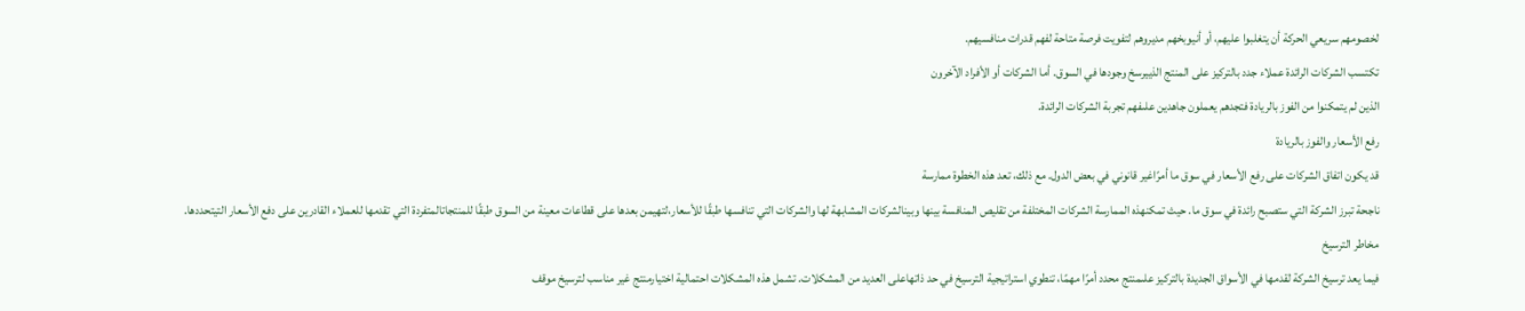لخصومهم سريعي الحركة أن يتغلبوا عليهم، أو أنيوبخهم مديروهم لتفويت فرصة متاحة لفهم قدرات منافسيهم.
تكتسب الشركات الرائدة عملاء جدد بالتركيز على المنتج الذييرسخ وجودها في السوق. أما الشركات أو الأفراد الآخرون
الذين لم يتمكنوا من الفوز بالريادة فتجدهم يعملون جاهدين علىفهم تجربة الشركات الرائدة.
رفع الأسعار والفوز بالريادة
قد يكون اتفاق الشركات على رفع الأسعار في سوق ما أمرًاغير قانوني في بعض الدول. مع ذلك، تعد هذه الخطوة ممارسة
ناجحة تبرز الشركة التي ستصبح رائدة في سوق ما. حيث تمكنهذه الممارسة الشركات المختلفة من تقليص المنافسة بينها وبينالشركات المشابهة لها والشركات التي تنافسها طبقًا للأسعار،لتهيمن بعدها على قطاعات معينة من السوق طبقًا للمنتجاتالمتفردة التي تقدمها للعملاء القادرين على دفع الأسعار التيتحددها.
مخاطر الترسيخ
فيما يعد ترسيخ الشركة لقدمها في الأسواق الجديدة بالتركيز علىمنتج محدد أمرًا مهمًا، تنطوي استراتيجية الترسيخ في حد ذاتهاعلى العديد من المشكلات. تشمل هذه المشكلات احتمالية اختيارمنتج غير مناسب لترسيخ موقف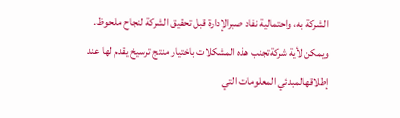الشركة به، واحتمالية نفاد صبرالإدارة قبل تحقيق الشركة لنجاح ملحوظ. ويمكن لأية شركةتجنب هذه المشكلات باختيار منتج ترسيخ يقدم لها عند إطلاقهالمبدئي المعلومات التي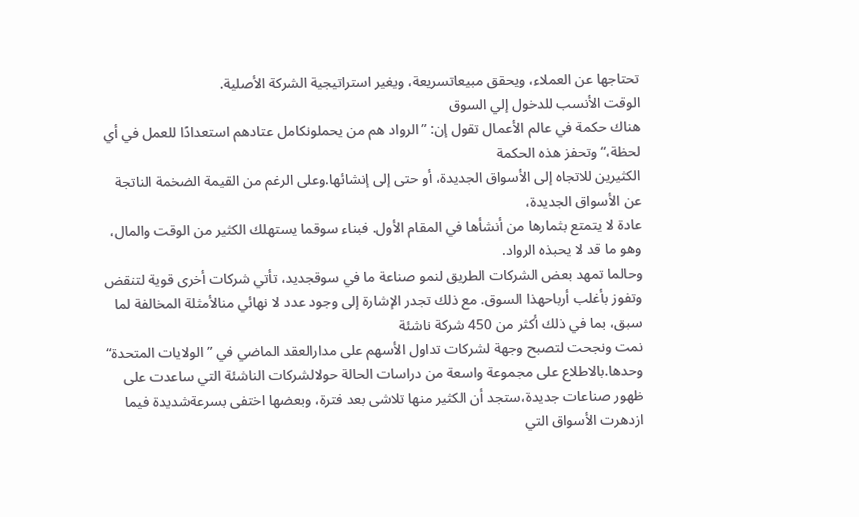تحتاجها عن العملاء، ويحقق مبيعاتسريعة، ويغير استراتيجية الشركة الأصلية.
الوقت الأنسب للدخول إلي السوق
هناك حكمة في عالم الأعمال تقول إن: ”الرواد هم من يحملونكامل عتادهم استعدادًا للعمل في أي لحظة،“ وتحفز هذه الحكمة
الكثيرين للاتجاه إلى الأسواق الجديدة، أو حتى إلى إنشائها.وعلى الرغم من القيمة الضخمة الناتجة عن الأسواق الجديدة،
عادة لا يتمتع بثمارها من أنشأها في المقام الأول. فبناء سوقما يستهلك الكثير من الوقت والمال، وهو ما قد لا يحبذه الرواد.
وحالما تمهد بعض الشركات الطريق لنمو صناعة ما في سوقجديد، تأتي شركات أخرى قوية لتنقض وتفوز بأغلب أرباحهذا السوق. مع ذلك تجدر الإشارة إلى وجود عدد لا نهائي منالأمثلة المخالفة لما سبق، بما في ذلك أكثر من 450 شركة ناشئة
نمت ونجحت لتصبح وجهة لشركات تداول الأسهم على مدارالعقد الماضي في ”الولايات المتحدة“ وحدها.بالاطلاع على مجموعة واسعة من دراسات الحالة حولالشركات الناشئة التي ساعدت على ظهور صناعات جديدة،ستجد أن الكثير منها تلاشى بعد فترة، وبعضها اختفى بسرعةشديدة فيما ازدهرت الأسواق التي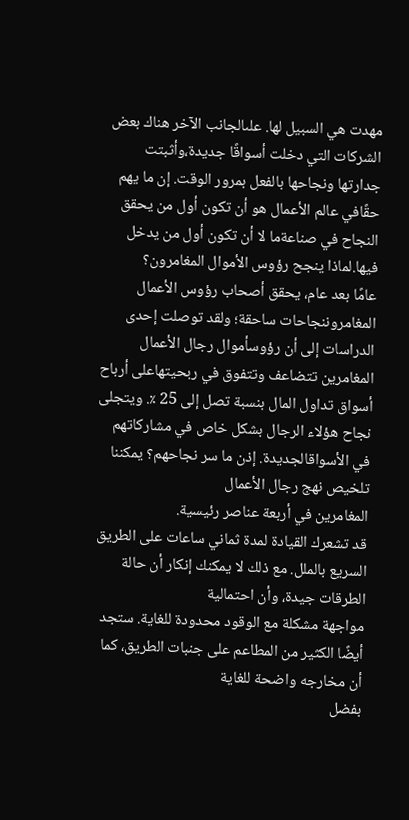مهدت هي السبيل لها. علىالجانب الآخر هناك بعض الشركات التي دخلت أسواقًا جديدة،وأثبتت جدارتها ونجاحها بالفعل بمرور الوقت. إن ما يهم حقًافي عالم الأعمال هو أن تكون أول من يحقق النجاح في صناعةما لا أن تكون أول من يدخل فيها.لماذا ينجح رؤوس الأموال المغامرون؟
عامًا بعد عام، يحقق أصحاب رؤوس الأعمال المغامروننجاحات ساحقة؛ ولقد توصلت إحدى الدراسات إلى أن رؤوسأموال رجال الأعمال المغامرين تتضاعف وتتفوق في ربحيتهاعلى أرباح أسواق تداول المال بنسبة تصل إلى 25 ٪. ويتجلى
نجاح هؤلاء الرجال بشكل خاص في مشاركاتهم في الأسواقالجديدة. إذن ما سر نجاحهم؟ يمكننا تلخيص نهج رجال الأعمال
المغامرين في أربعة عناصر رئيسية.
قد تشعرك القيادة لمدة ثماني ساعات على الطريق السريع بالملل. مع ذلك لا يمكنك إنكار أن حالة الطرقات جيدة، وأن احتمالية
مواجهة مشكلة مع الوقود محدودة للغاية. ستجد أيضًا الكثير من المطاعم على جنبات الطريق، كما أن مخارجه واضحة للغاية
بفضل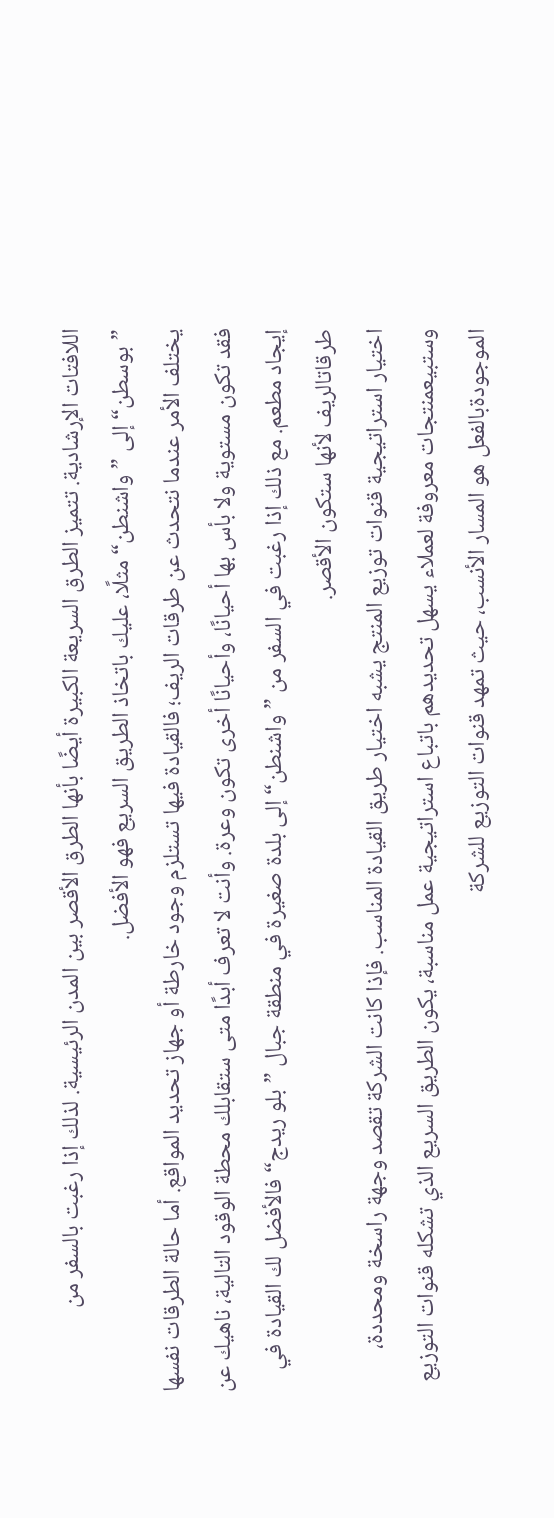اللافتات الإرشادية. تتميز الطرق السريعة الكبيرة أيضًا بأنها الطرق الأقصر بين المدن الرئيسية. لذلك إذا رغبت بالسفر من
”بوسطن“ إلى ”واشنطن“ مثلًا، عليك باتخاذ الطريق السريع فهو الأفضل.
يختلف الأمر عندما نتحدث عن طرقات الريف؛ فالقيادة فيها تستلزم وجود خارطة أو جهاز تحديد المواقع. أما حالة الطرقات نفسها
فقد تكون مستوية ولا بأس بها أحيانًا، وأحيانًا أخرى تكون وعرة. وأنت لا تعرف أبدًا متى ستقابلك محطة الوقود التالية، ناهيك عن
إيجاد مطعم. مع ذلك إذا رغبت في السفر من ”واشنطن“ إلى بلدة صغيرة في منطقة جبال ”بلو ريدج“ فالأفضل لك القيادة في طرقاتالريف لأنها ستكون الأقصر.
اختيار استراتيجية قنوات توزيع المنتج يشبه اختيار طريق القيادة المناسب. فإذا كانت الشركة تقصد وجهة راسخة ومحددة، وستبيعمنتجات معروفة لعملاء يسهل تحديدهم باتباع استراتيجية عمل مناسبة، يكون الطريق السريع الذي تشكله قنوات التوزيع الموجودةبالفعل هو المسار الأنسب، حيث تمهد قنوات التوزيع للشركة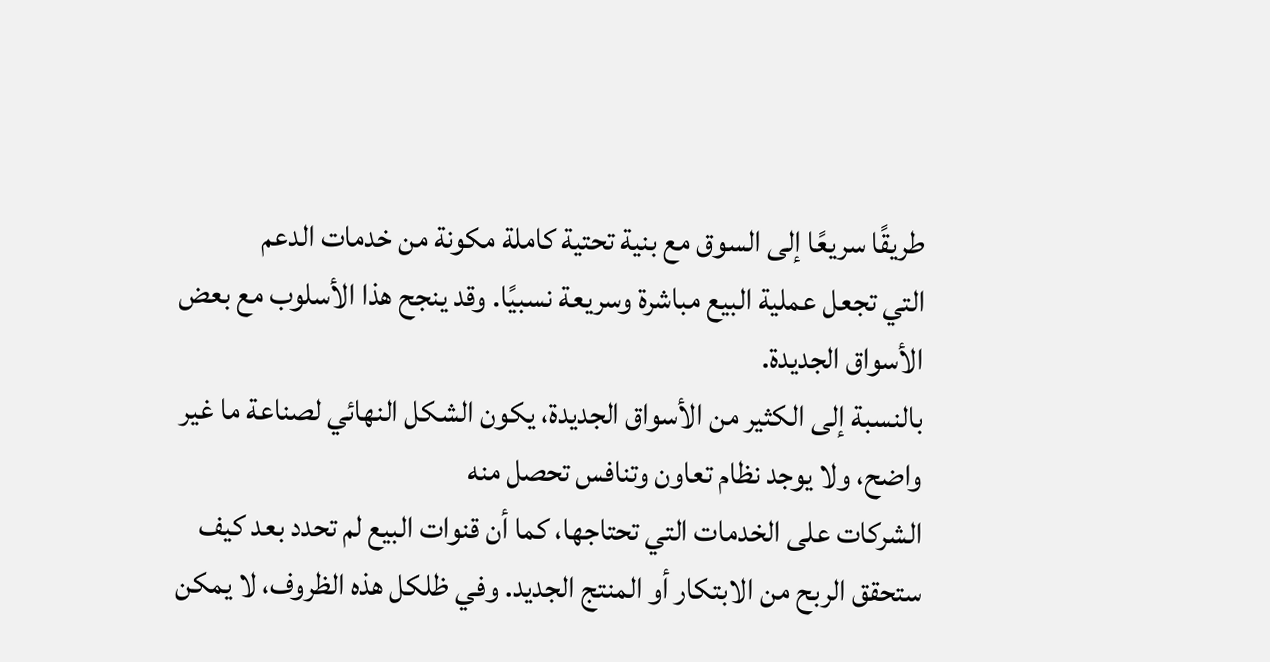طريقًا سريعًا إلى السوق مع بنية تحتية كاملة مكونة من خدمات الدعم
التي تجعل عملية البيع مباشرة وسريعة نسبيًا. وقد ينجح هذا الأسلوب مع بعض الأسواق الجديدة.
بالنسبة إلى الكثير من الأسواق الجديدة، يكون الشكل النهائي لصناعة ما غير واضح، ولا يوجد نظام تعاون وتنافس تحصل منه
الشركات على الخدمات التي تحتاجها، كما أن قنوات البيع لم تحدد بعد كيف ستحقق الربح من الابتكار أو المنتج الجديد. وفي ظلكل هذه الظروف، لا يمكن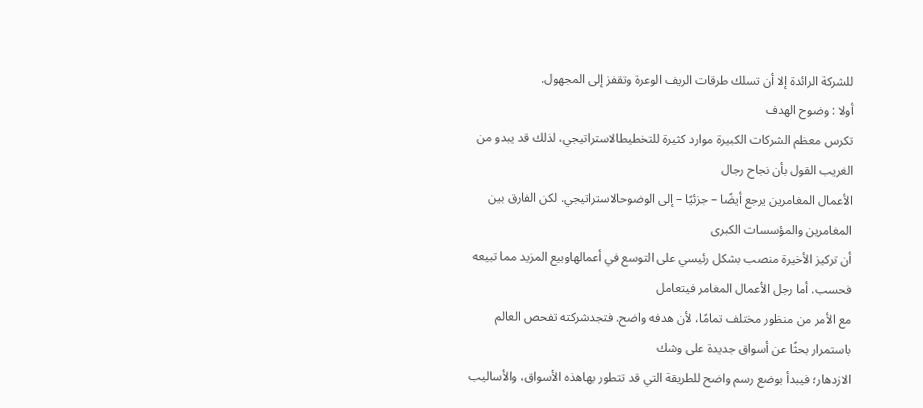للشركة الرائدة إلا أن تسلك طرقات الريف الوعرة وتقفز إلى المجهول.
أولا : وضوح الهدف
تكرس معظم الشركات الكبيرة موارد كثيرة للتخطيطالاستراتيجي، لذلك قد يبدو من الغريب القول بأن نجاح رجال
الأعمال المغامرين يرجع أيضًا – جزئيًا – إلى الوضوحالاستراتيجي. لكن الفارق بين المغامرين والمؤسسات الكبرى
أن تركيز الأخيرة منصب بشكل رئيسي على التوسع في أعمالهاوبيع المزيد مما تبيعه فحسب. أما رجل الأعمال المغامر فيتعامل
مع الأمر من منظور مختلف تمامًا، لأن هدفه واضح. فتجدشركته تفحص العالم باستمرار بحثًا عن أسواق جديدة على وشك
الازدهار؛ فيبدأ بوضع رسم واضح للطريقة التي قد تتطور بهاهذه الأسواق، والأساليب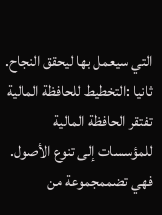التي سيعمل بها ليحقق النجاح.
ثانيا :التخطيط للحافظة المالية
تفتقر الحافظة المالية للمؤسسات إلى تنوع الأصول. فهي تضممجموعة من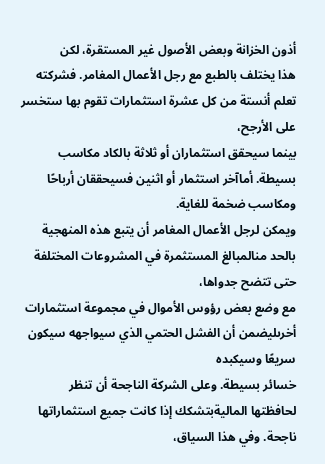أذون الخزانة وبعض الأصول غير المستقرة، لكن
هذا يختلف بالطبع مع رجل الأعمال المغامر. فشركته تعلم أنستة من كل عشرة استثمارات تقوم بها ستخسر على الأرجح،
بينما سيحقق استثماران أو ثلاثة بالكاد مكاسب بسيطة. أماآخر استثمار أو اثنين فسيحققان أرباحًا ومكاسب ضخمة للغاية.
ويمكن لرجل الأعمال المغامر أن يتبع هذه المنهجية بالحد منالمبالغ المستثمرة في المشروعات المختلفة حتى تتضح جدواها،
مع وضع بعض رؤوس الأموال في مجموعة استثمارات أخرىليضمن أن الفشل الحتمي الذي سيواجهه سيكون سريعًا وسيكبده
خسائر بسيطة. وعلى الشركة الناجحة أن تنظر لحافظتها الماليةبتشكك إذا كانت جميع استثماراتها ناجحة. وفي هذا السياق،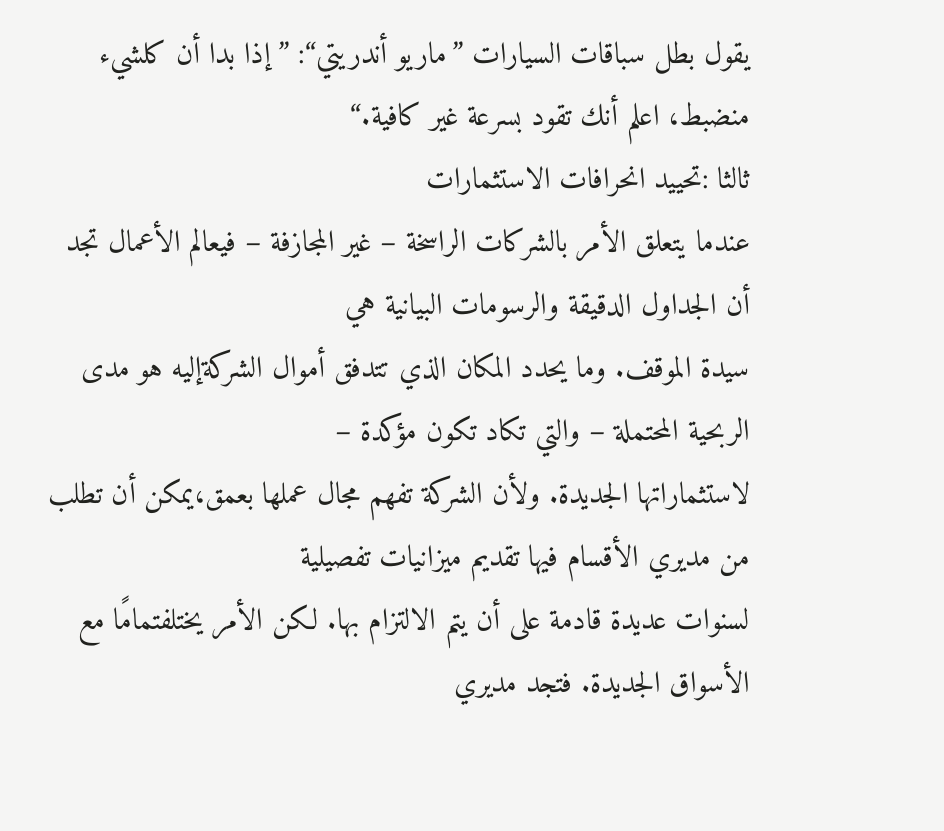يقول بطل سباقات السيارات ”ماريو أندريتي“: ”إذا بدا أن كلشيء منضبط، اعلم أنك تقود بسرعة غير كافية.“
ثالثا :تحييد انحرافات الاستثمارات
عندما يتعلق الأمر بالشركات الراسخة – غير المجازفة – فيعالم الأعمال تجد أن الجداول الدقيقة والرسومات البيانية هي
سيدة الموقف. وما يحدد المكان الذي تتدفق أموال الشركةإليه هو مدى الربحية المحتملة – والتي تكاد تكون مؤكدة –
لاستثماراتها الجديدة. ولأن الشركة تفهم مجال عملها بعمق،يمكن أن تطلب من مديري الأقسام فيها تقديم ميزانيات تفصيلية
لسنوات عديدة قادمة على أن يتم الالتزام بها. لكن الأمر يختلفتمامًا مع الأسواق الجديدة. فتجد مديري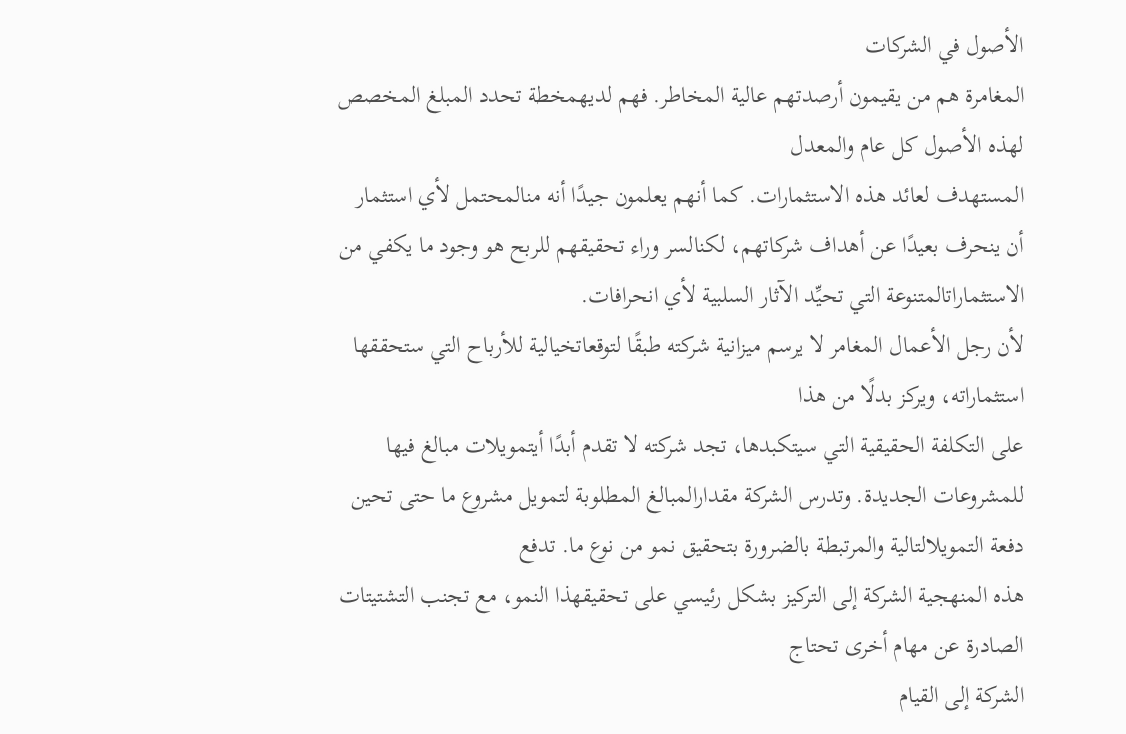الأصول في الشركات
المغامرة هم من يقيمون أرصدتهم عالية المخاطر. فهم لديهمخطة تحدد المبلغ المخصص لهذه الأصول كل عام والمعدل
المستهدف لعائد هذه الاستثمارات. كما أنهم يعلمون جيدًا أنه منالمحتمل لأي استثمار أن ينحرف بعيدًا عن أهداف شركاتهم، لكنالسر وراء تحقيقهم للربح هو وجود ما يكفي من الاستثماراتالمتنوعة التي تحيِّد الآثار السلبية لأي انحرافات.
لأن رجل الأعمال المغامر لا يرسم ميزانية شركته طبقًا لتوقعاتخيالية للأرباح التي ستحققها استثماراته، ويركز بدلًا من هذا
على التكلفة الحقيقية التي سيتكبدها، تجد شركته لا تقدم أبدًا أيتمويلات مبالغ فيها للمشروعات الجديدة. وتدرس الشركة مقدارالمبالغ المطلوبة لتمويل مشروع ما حتى تحين دفعة التمويلالتالية والمرتبطة بالضرورة بتحقيق نمو من نوع ما. تدفع
هذه المنهجية الشركة إلى التركيز بشكل رئيسي على تحقيقهذا النمو، مع تجنب التشتيتات الصادرة عن مهام أخرى تحتاج
الشركة إلى القيام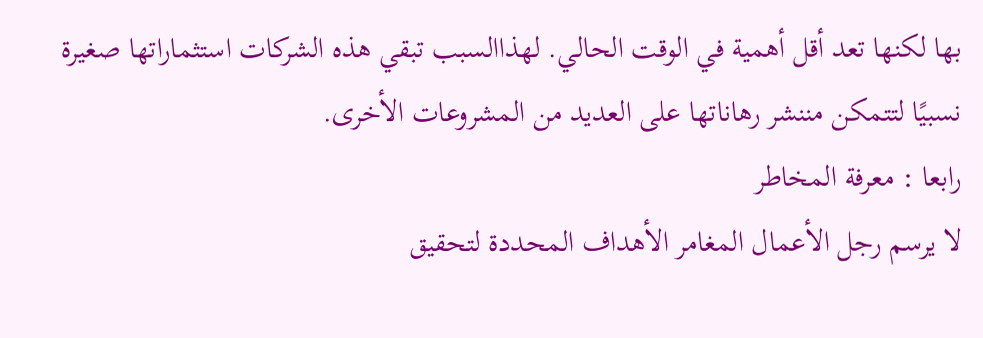بها لكنها تعد أقل أهمية في الوقت الحالي. لهذاالسبب تبقي هذه الشركات استثماراتها صغيرة نسبيًا لتتمكن مننشر رهاناتها على العديد من المشروعات الأخرى.
رابعا : معرفة المخاطر
لا يرسم رجل الأعمال المغامر الأهداف المحددة لتحقيق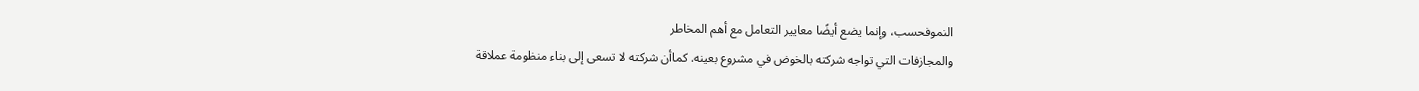النموفحسب، وإنما يضع أيضًا معايير التعامل مع أهم المخاطر
والمجازفات التي تواجه شركته بالخوض في مشروع بعينه. كماأن شركته لا تسعى إلى بناء منظومة عملاقة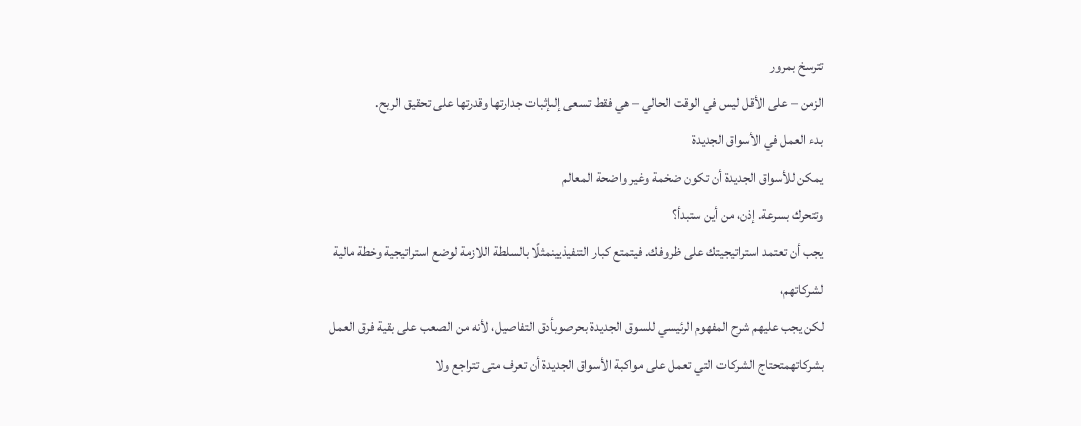تترسخ بمرور
الزمن – على الأقل ليس في الوقت الحالي – هي فقط تسعى إلىإثبات جدارتها وقدرتها على تحقيق الربح.
بدء العمل في الأسواق الجديدة
يمكن للأسواق الجديدة أن تكون ضخمة وغير واضحة المعالم
وتتحرك بسرعة. إذن، من أين ستبدأ؟
يجب أن تعتمد استراتيجيتك على ظروفك. فيتمتع كبار التنفيذيينمثلًا بالسلطة اللازمة لوضع استراتيجية وخطة مالية لشركاتهم،
لكن يجب عليهم شرح المفهوم الرئيسي للسوق الجديدة بحرصوبأدق التفاصيل، لأنه من الصعب على بقية فرق العمل بشركاتهمتحتاج الشركات التي تعمل على مواكبة الأسواق الجديدة أن تعرف متى تتراجع ولا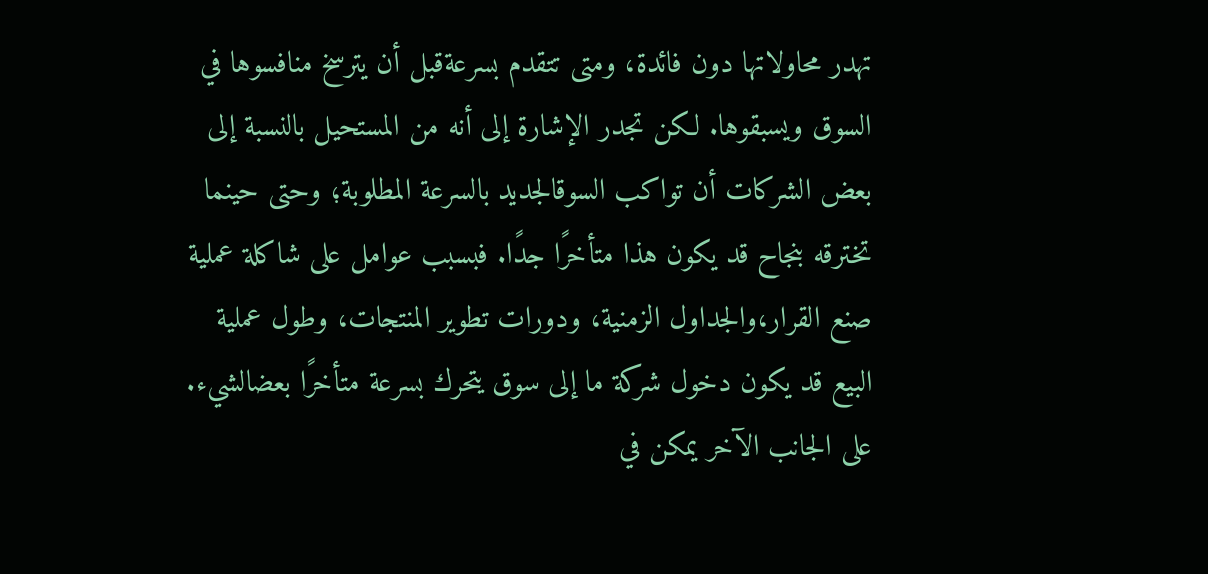تهدر محاولاتها دون فائدة، ومتى تتقدم بسرعةقبل أن يترسخ منافسوها في السوق ويسبقوها. لكن تجدر الإشارة إلى أنه من المستحيل بالنسبة إلى بعض الشركات أن تواكب السوقالجديد بالسرعة المطلوبة؛ وحتى حينما تخترقه بنجاح قد يكون هذا متأخرًا جدًا. فبسبب عوامل على شاكلة عملية صنع القرار،والجداول الزمنية، ودورات تطوير المنتجات، وطول عملية البيع قد يكون دخول شركة ما إلى سوق يتحرك بسرعة متأخرًا بعضالشيء. على الجانب الآخر يمكن في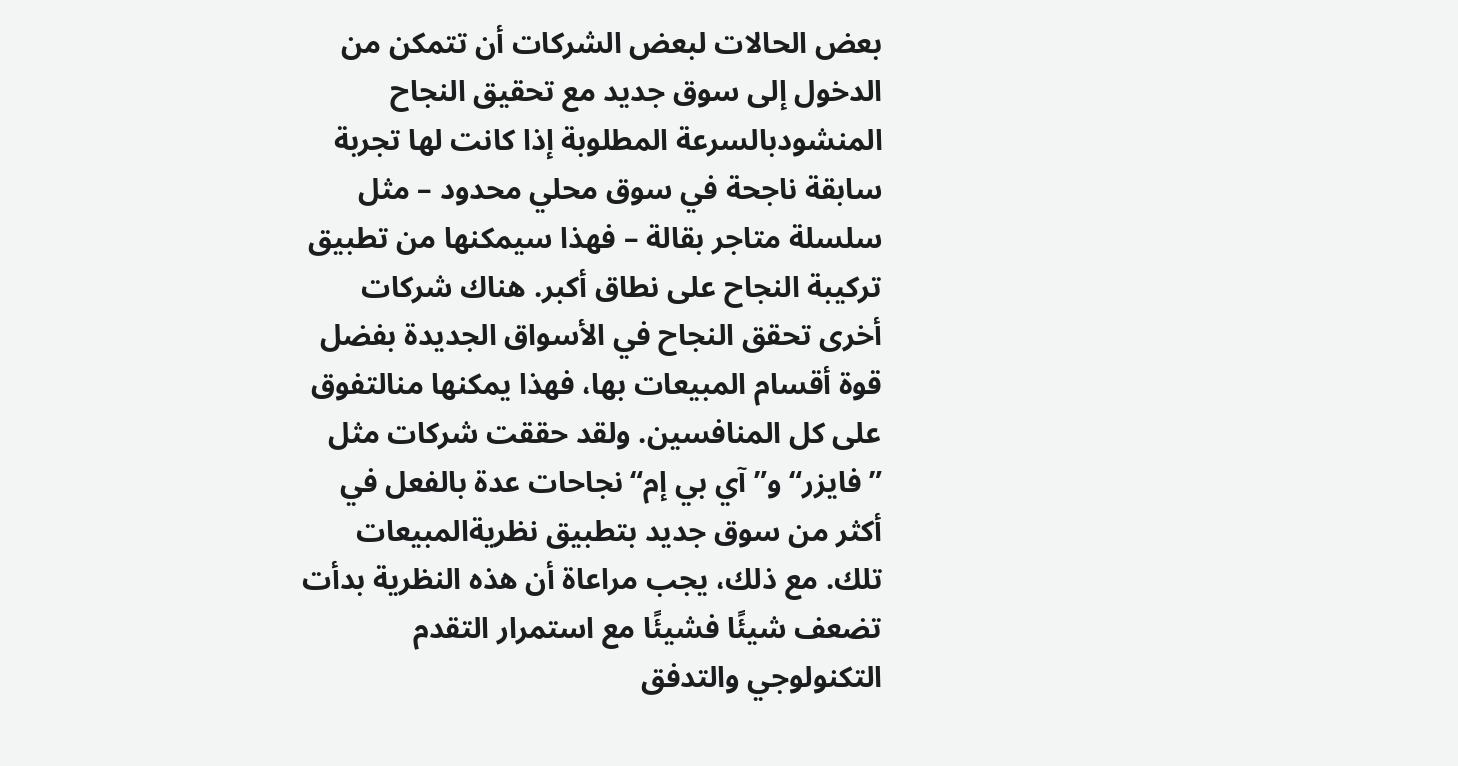بعض الحالات لبعض الشركات أن تتمكن من الدخول إلى سوق جديد مع تحقيق النجاح المنشودبالسرعة المطلوبة إذا كانت لها تجربة سابقة ناجحة في سوق محلي محدود – مثل سلسلة متاجر بقالة – فهذا سيمكنها من تطبيق
تركيبة النجاح على نطاق أكبر. هناك شركات أخرى تحقق النجاح في الأسواق الجديدة بفضل قوة أقسام المبيعات بها، فهذا يمكنها منالتفوق على كل المنافسين. ولقد حققت شركات مثل ”فايزر“ و”آي بي إم“ نجاحات عدة بالفعل في أكثر من سوق جديد بتطبيق نظريةالمبيعات تلك. مع ذلك، يجب مراعاة أن هذه النظرية بدأت تضعف شيئًا فشيئًا مع استمرار التقدم التكنولوجي والتدفق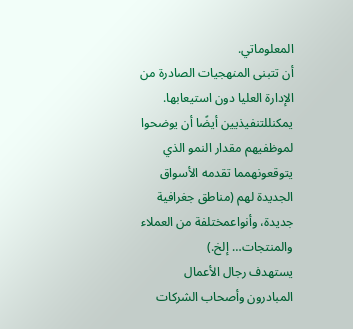المعلوماتي.
أن تتبنى المنهجيات الصادرة من الإدارة العليا دون استيعابها. يمكنللتنفيذيين أيضًا أن يوضحوا لموظفيهم مقدار النمو الذي يتوقعونهمما تقدمه الأسواق الجديدة لهم (مناطق جغرافية جديدة، وأنواعمختلفة من العملاء والمنتجات… إلخ.)
يستهدف رجال الأعمال المبادرون وأصحاب الشركات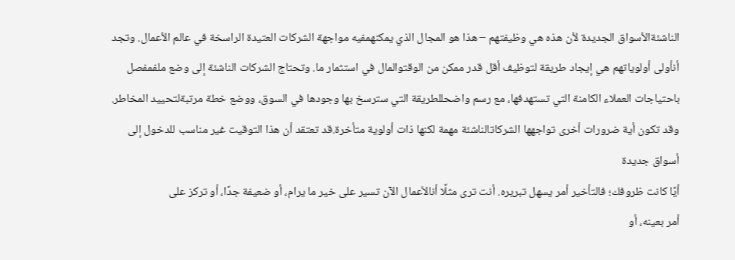الناشئةالأسواق الجديدة لأن هذه هي وظيفتهم – هذا هو المجال الذي يمكنهمفيه مواجهة الشركات العتيدة الراسخة في عالم الأعمال. وتجد أنأولى أولوياتهم هي إيجاد طريقة لتوظيف أقل قدر ممكن من الوقتوالمال في استثمار ما. وتحتاج الشركات الناشئة إلى وضع ملفمفصل باحتياجات العملاء الكامنة التي تستهدفها، مع رسم واضحللطريقة التي سترسخ بها وجودها في السوق، ووضع خطة مرتبةلتحييد المخاطر. وقد تكون أية ضرورات أخرى تواجهها الشركاتالناشئة مهمة لكنها ذات أولوية متأخرة.قد تعتقد أن هذا التوقيت غير مناسب للدخول إلى أسواق جديدة
أيًا كانت ظروفك؛ فالتأخير أمر يسهل تبريره. أنت ترى مثلًا أنالأعمال الآن تسير على خير ما يرام، أو ضعيفة جدًا، أو تركز على
أمر بعينه، أو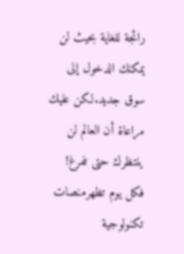رائجة للغاية بحيث لن يمكنك الدخول إلى سوق جديد.لكن عليك مراعاة أن العالم لن ينتظرك حتى تفرغ! فكل يوم تظهرمنصات تكنولوجية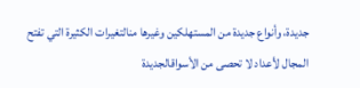جديدة، وأنواع جديدة من المستهلكين وغيرها منالتغيرات الكثيرة التي تفتح المجال لأعداد لا تحصى من الأسواقالجديدة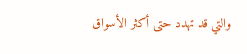والتي قد تهدد حتى أكثر الأسواق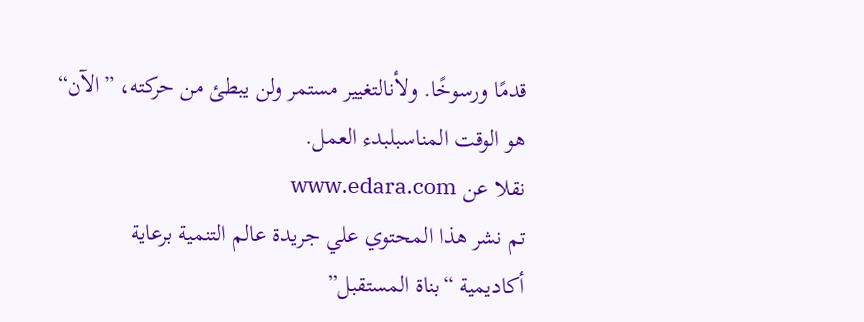قدمًا ورسوخًا. ولأنالتغيير مستمر ولن يبطئ من حركته، ”الآن“ هو الوقت المناسبلبدء العمل.
نقلا عن www.edara.com
تم نشر هذا المحتوي علي جريدة عالم التنمية برعاية
أكاديمية “بناة المستقبل”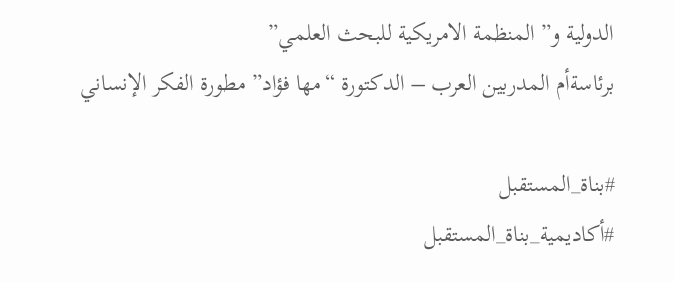الدولية و” المنظمة الامريكية للبحث العلمي”
برئاسةأم المدربين العرب – الدكتورة “مها فؤاد” مطورة الفكر الإنساني

#بناة_المستقبل
#أكاديمية_بناة_المستقبل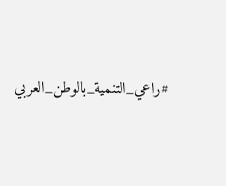#راعي_التنمية_بالوطن_العربي